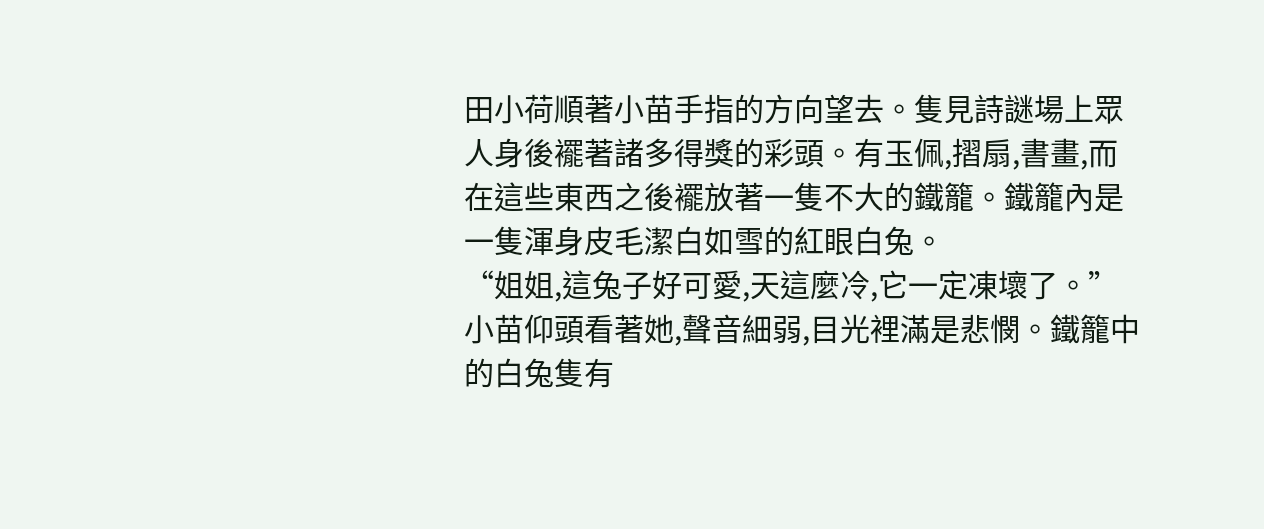田小荷順著小苗手指的方向望去。隻見詩謎場上眾人身後襬著諸多得獎的彩頭。有玉佩,摺扇,書畫,而在這些東西之後襬放著一隻不大的鐵籠。鐵籠內是一隻渾身皮毛潔白如雪的紅眼白兔。
“姐姐,這兔子好可愛,天這麼冷,它一定凍壞了。”
小苗仰頭看著她,聲音細弱,目光裡滿是悲憫。鐵籠中的白兔隻有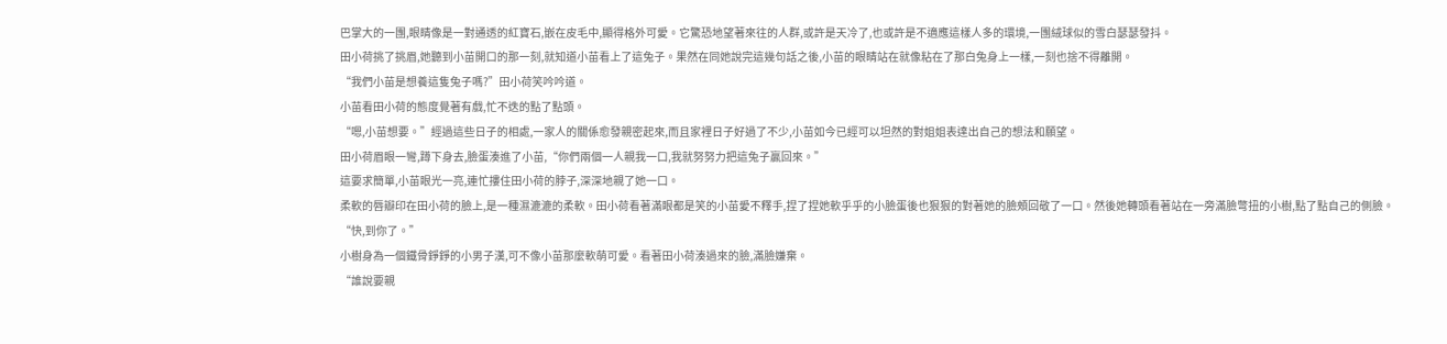巴掌大的一團,眼睛像是一對通透的紅寶石,嵌在皮毛中,顯得格外可愛。它驚恐地望著來往的人群,或許是天冷了,也或許是不適應這樣人多的環境,一團絨球似的雪白瑟瑟發抖。
田小荷挑了挑眉,她聽到小苗開口的那一刻,就知道小苗看上了這兔子。果然在同她說完這幾句話之後,小苗的眼睛站在就像粘在了那白兔身上一樣,一刻也捨不得離開。
“我們小苗是想養這隻兔子嗎?”田小荷笑吟吟道。
小苗看田小荷的態度覺著有戲,忙不迭的點了點頭。
“嗯,小苗想要。”經過這些日子的相處,一家人的關係愈發親密起來,而且家裡日子好過了不少,小苗如今已經可以坦然的對姐姐表達出自己的想法和願望。
田小荷眉眼一彎,蹲下身去,臉蛋湊進了小苗,“你們兩個一人親我一口,我就努努力把這兔子贏回來。”
這要求簡單,小苗眼光一亮,連忙摟住田小荷的脖子,深深地親了她一口。
柔軟的唇瓣印在田小荷的臉上,是一種濕漉漉的柔軟。田小荷看著滿眼都是笑的小苗愛不釋手,捏了捏她軟乎乎的小臉蛋後也狠狠的對著她的臉頰回敬了一口。然後她轉頭看著站在一旁滿臉彆扭的小樹,點了點自己的側臉。
“快,到你了。”
小樹身為一個鐵骨錚錚的小男子漢,可不像小苗那麼軟萌可愛。看著田小荷湊過來的臉,滿臉嫌棄。
“誰說要親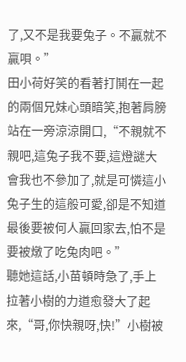了,又不是我要兔子。不贏就不贏唄。”
田小荷好笑的看著打鬨在一起的兩個兄妹心頭暗笑,抱著肩膀站在一旁涼涼開口,“不親就不親吧,這兔子我不要,這燈謎大會我也不參加了,就是可憐這小兔子生的這般可愛,卻是不知道最後要被何人贏回家去,怕不是要被燉了吃兔肉吧。”
聽她這話,小苗頓時急了,手上拉著小樹的力道愈發大了起來,“哥,你快親呀,快!”小樹被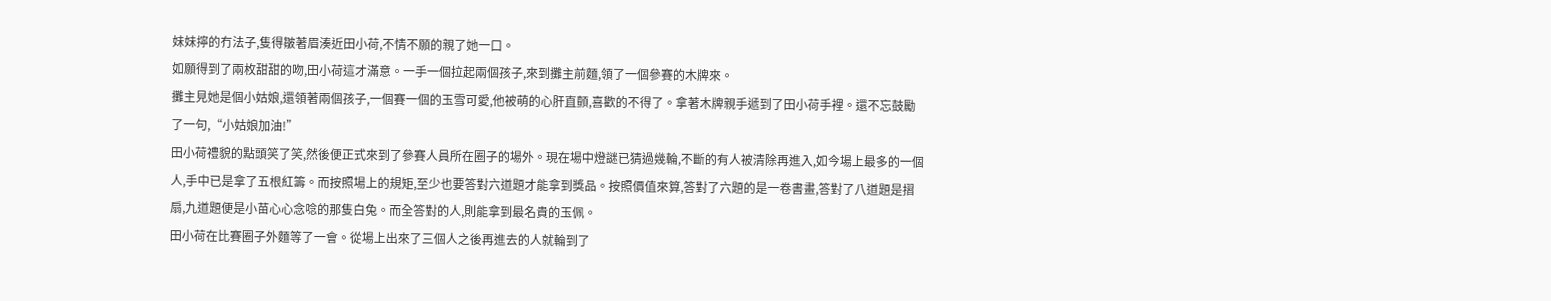妹妹擰的冇法子,隻得皺著眉湊近田小荷,不情不願的親了她一口。
如願得到了兩枚甜甜的吻,田小荷這才滿意。一手一個拉起兩個孩子,來到攤主前麵,領了一個參賽的木牌來。
攤主見她是個小姑娘,還領著兩個孩子,一個賽一個的玉雪可愛,他被萌的心肝直顫,喜歡的不得了。拿著木牌親手遞到了田小荷手裡。還不忘鼓勵了一句,“小姑娘加油!”
田小荷禮貌的點頭笑了笑,然後便正式來到了參賽人員所在圈子的場外。現在場中燈謎已猜過幾輪,不斷的有人被清除再進入,如今場上最多的一個人,手中已是拿了五根紅籌。而按照場上的規矩,至少也要答對六道題才能拿到獎品。按照價值來算,答對了六題的是一卷書畫,答對了八道題是摺扇,九道題便是小苗心心念唸的那隻白兔。而全答對的人,則能拿到最名貴的玉佩。
田小荷在比賽圈子外麵等了一會。從場上出來了三個人之後再進去的人就輪到了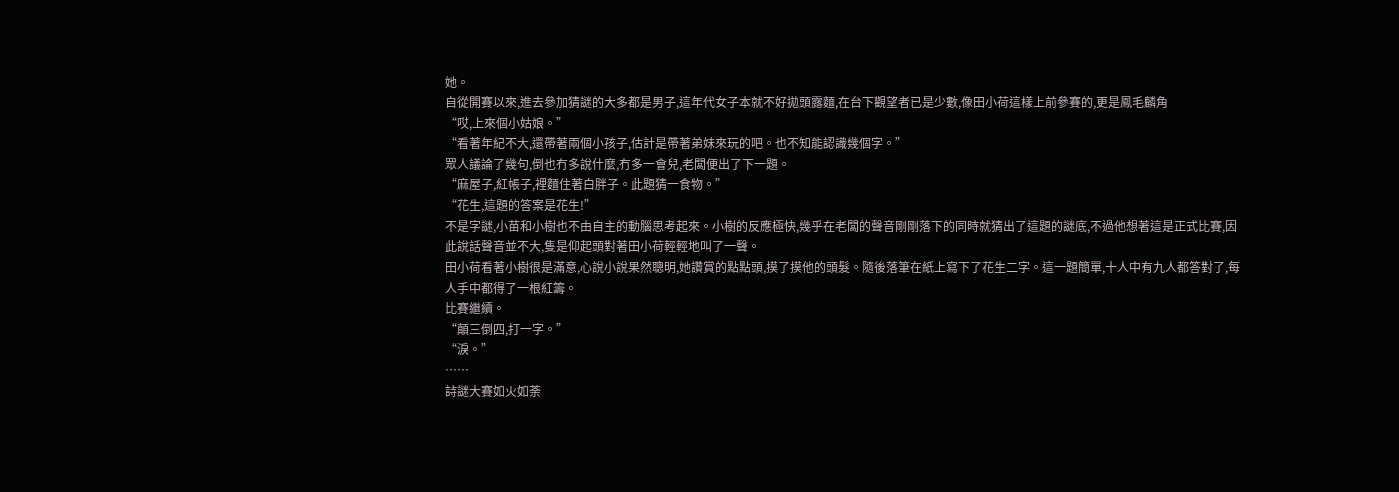她。
自從開賽以來,進去參加猜謎的大多都是男子,這年代女子本就不好拋頭露麵,在台下觀望者已是少數,像田小荷這樣上前參賽的,更是鳳毛麟角
“哎,上來個小姑娘。”
“看著年紀不大,還帶著兩個小孩子,估計是帶著弟妹來玩的吧。也不知能認識幾個字。”
眾人議論了幾句,倒也冇多說什麼,冇多一會兒,老闆便出了下一題。
“麻屋子,紅帳子,裡麵住著白胖子。此題猜一食物。”
“花生,這題的答案是花生!”
不是字謎,小苗和小樹也不由自主的動腦思考起來。小樹的反應極快,幾乎在老闆的聲音剛剛落下的同時就猜出了這題的謎底,不過他想著這是正式比賽,因此說話聲音並不大,隻是仰起頭對著田小荷輕輕地叫了一聲。
田小荷看著小樹很是滿意,心說小說果然聰明,她讚賞的點點頭,摸了摸他的頭髮。隨後落筆在紙上寫下了花生二字。這一題簡單,十人中有九人都答對了,每人手中都得了一根紅籌。
比賽繼續。
“顛三倒四,打一字。”
“淚。”
……
詩謎大賽如火如荼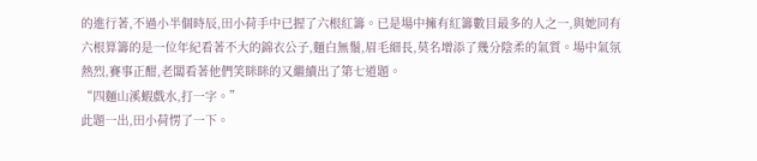的進行著,不過小半個時辰,田小荷手中已握了六根紅籌。已是場中擁有紅籌數目最多的人之一,與她同有六根算籌的是一位年紀看著不大的錦衣公子,麵白無鬚,眉毛細長,莫名增添了幾分陰柔的氣質。場中氣氛熱烈,賽事正酣,老闆看著他們笑眯眯的又繼續出了第七道題。
“四麵山溪蝦戲水,打一字。”
此題一出,田小荷愣了一下。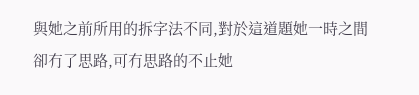與她之前所用的拆字法不同,對於這道題她一時之間卻冇了思路,可冇思路的不止她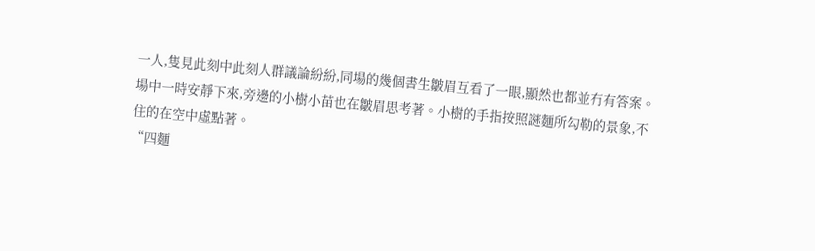一人,隻見此刻中此刻人群議論紛紛,同場的幾個書生皺眉互看了一眼,顯然也都並冇有答案。場中一時安靜下來,旁邊的小樹小苗也在皺眉思考著。小樹的手指按照謎麵所勾勒的景象,不住的在空中虛點著。
“四麵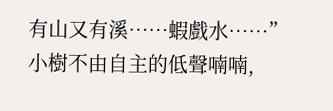有山又有溪……蝦戲水……”
小樹不由自主的低聲喃喃,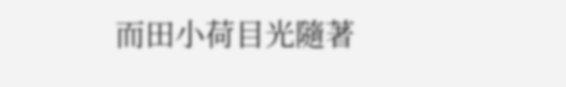而田小荷目光隨著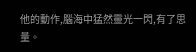他的動作,腦海中猛然靈光一閃,有了思量。